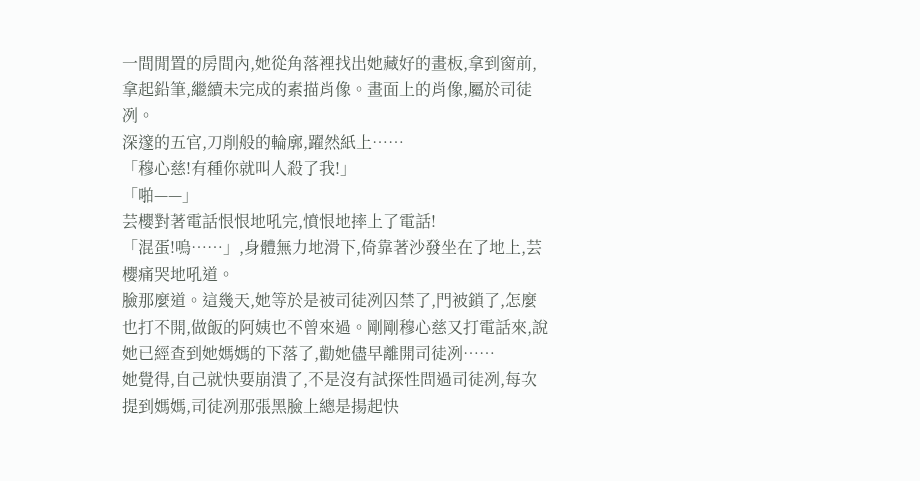一間閒置的房間內,她從角落裡找出她藏好的畫板,拿到窗前,拿起鉛筆,繼續未完成的素描肖像。畫面上的肖像,屬於司徒冽。
深邃的五官,刀削般的輪廓,躍然紙上……
「穆心慈!有種你就叫人殺了我!」
「啪——」
芸櫻對著電話恨恨地吼完,憤恨地摔上了電話!
「混蛋!嗚……」,身體無力地滑下,倚靠著沙發坐在了地上,芸櫻痛哭地吼道。
臉那麼道。這幾天,她等於是被司徒冽囚禁了,門被鎖了,怎麼也打不開,做飯的阿姨也不曾來過。剛剛穆心慈又打電話來,說她已經查到她媽媽的下落了,勸她儘早離開司徒冽……
她覺得,自己就快要崩潰了,不是沒有試探性問過司徒冽,每次提到媽媽,司徒冽那張黑臉上總是揚起快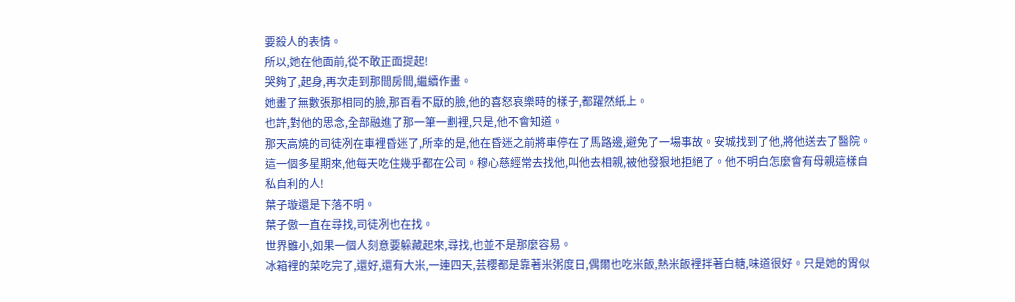要殺人的表情。
所以,她在他面前,從不敢正面提起!
哭夠了,起身,再次走到那間房間,繼續作畫。
她畫了無數張那相同的臉,那百看不厭的臉,他的喜怒哀樂時的樣子,都躍然紙上。
也許,對他的思念,全部融進了那一筆一劃裡,只是,他不會知道。
那天高燒的司徒冽在車裡昏迷了,所幸的是,他在昏迷之前將車停在了馬路邊,避免了一場事故。安城找到了他,將他送去了醫院。
這一個多星期來,他每天吃住幾乎都在公司。穆心慈經常去找他,叫他去相親,被他發狠地拒絕了。他不明白怎麼會有母親這樣自私自利的人!
葉子璇還是下落不明。
葉子傲一直在尋找,司徒冽也在找。
世界雖小,如果一個人刻意要躲藏起來,尋找,也並不是那麼容易。
冰箱裡的菜吃完了,還好,還有大米,一連四天,芸櫻都是靠著米粥度日,偶爾也吃米飯,熱米飯裡拌著白糖,味道很好。只是她的胃似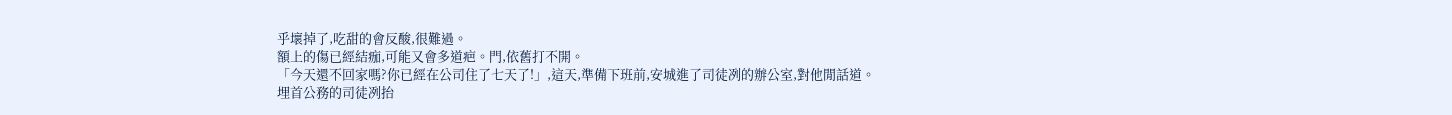乎壞掉了,吃甜的會反酸,很難過。
額上的傷已經結痂,可能又會多道疤。門,依舊打不開。
「今天還不回家嗎?你已經在公司住了七天了!」,這天,準備下班前,安城進了司徒冽的辦公室,對他閒話道。
埋首公務的司徒冽抬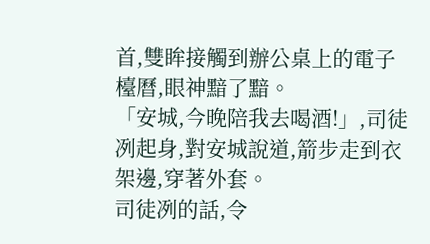首,雙眸接觸到辦公桌上的電子檯曆,眼神黯了黯。
「安城,今晚陪我去喝酒!」,司徒冽起身,對安城說道,箭步走到衣架邊,穿著外套。
司徒冽的話,令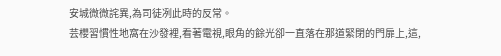安城微微詫異,為司徒冽此時的反常。
芸櫻習慣性地窩在沙發裡,看著電視,眼角的餘光卻一直落在那道緊閉的門扉上,這,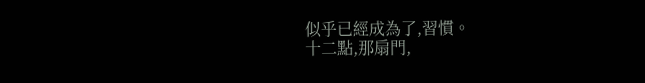似乎已經成為了,習慣。
十二點,那扇門,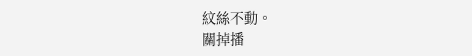紋絲不動。
關掉播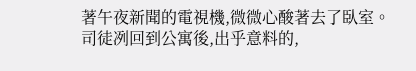著午夜新聞的電視機,微微心酸著去了臥室。
司徒冽回到公寓後,出乎意料的,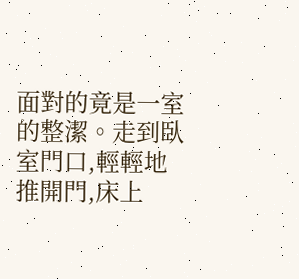面對的竟是一室的整潔。走到臥室門口,輕輕地推開門,床上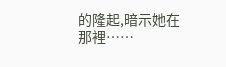的隆起,暗示她在那裡……